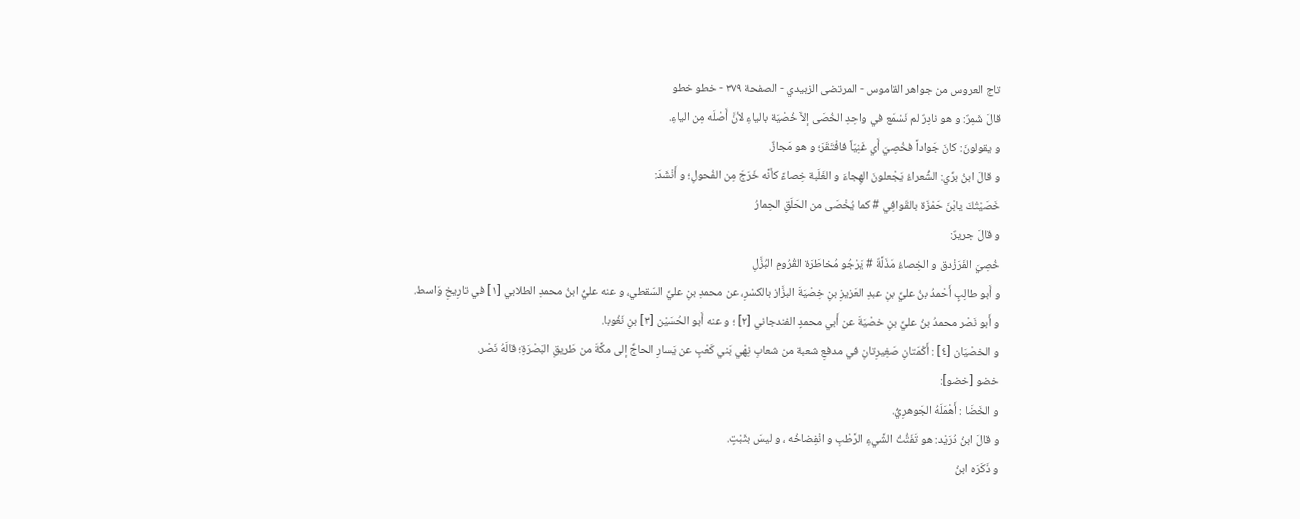تاج العروس من جواهر القاموس - المرتضى الزبيدي - الصفحة ٣٧٩ - خطو خطو
قالَ شَمِرٌ: و هو نادِرٌ لم نَسْمَع في واحِدِ الخُصَى إلاَّ خُصْيَة بالياءِ لأنَّ أَصْلَه مِن الياءِ.
و يقولونَ: كانَ جَواداً فخُصِيَ أَي غَنِيّاً فافْتَقَرَ؛ و هو مَجازٌ.
و قالَ ابنُ برِّي: الشُّعراءُ يَجْعلونَ الهِجاءَ و الغَلَبة خِصاءً كأنَّه خَرَجَ مِن الفُحولِ؛ و أَنْشَدَ:
خَصَيْتُكَ يابْنَ حَمْزَة بالقَوافِي # كما يُخْصَى من الحَلَقِ الحِمارُ
و قالَ جريرٌ:
خُصِيَ الفَرَزْدق و الخِصاءُ مَذَلَّةٌ # يَرْجُو مُخاطَرَة القُرُومِ البُزَّلِ
و أَبو طالِبٍ أَحْمدُ بنُ عليِّ بنِ عبدِ العَزيزِ بنِ خِصْيَةَ البزَّاز بالكسْرِ، عن محمدِ بنِ عليِّ السّقطي، و عنه عليُّ ابنُ محمدِ الطلابي [١] في تارِيخِ وَاسط.
و أَبو نَصْر محمدُ بنُ عليِّ بنِ خصْيَةَ عن أَبي محمدٍ الفندجاني [٢] ؛ و عنه أَبو الحُسَيْن [٣] بنِ نَغُوبا.
و الخصْيَان [٤] : أَكْمَتانِ صَغِيرِتانِ في مدفعِ شعبة من شعابِ نِهْي بَني كَعْبٍ عن يَسارِ الحاجِّ إلى مكَّةَ من طَريقِ البَصْرَةِ؛ قالَهُ نَصْر.
خضو [خضو]:
و الخَضَا : أَهْمَلَهُ الجَوهرِيُّ.
و قالَ ابنُ دُرَيْد: هو تَفَتُّتُ الشَّيءِ الرَّطْبِ و انْفِضاخُه ، و ليسَ بثَبْتٍ.
و ذَكَرَه ابنُ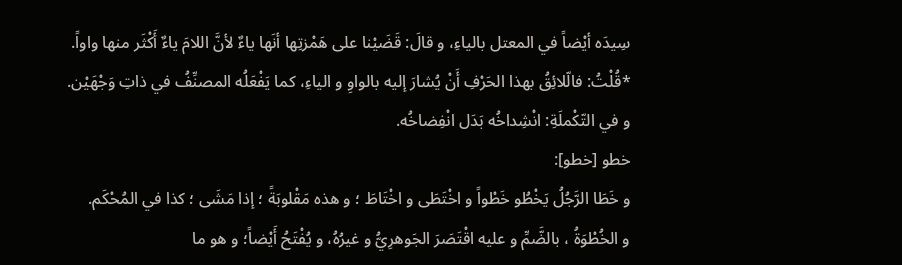سِيدَه أيْضاً في المعتل بالياءِ، و قالَ: قَضَيْنا على هَمْزتِها أنَها ياءٌ لأنَّ اللامَ ياءٌ أَكْثَر منها واواً.
*قُلْتُ: فالّلائِقُ بهذا الحَرْفِ أَنْ يُشارَ إليه بالواوِ و الياءِ، كما يَفْعَلُه المصنِّفُ في ذاتِ وَجْهَيْن.
و في التّكْملَةِ: انْشِداخُه بَدَل انْفِضاخُه.
خطو [خطو]:
و خَطَا الرَّجُلُ يَخْطُو خَطْواً و اخْتَطَى و اخْتَاطَ ؛ و هذه مَقْلوبَةً ؛ إذا مَشَى ؛ كذا في المُحْكَم.
و الخُطْوَةُ ، بالضَّمِّ و عليه اقْتَصَرَ الجَوهرِيُّ و غيرُهُ، و يُفْتَحُ أَيْضاً؛ و هو ما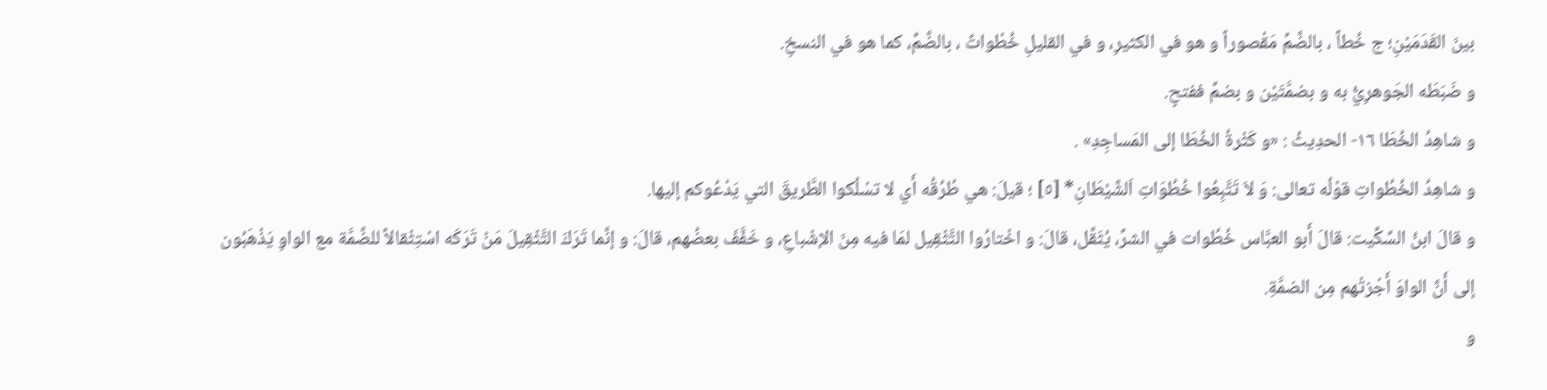بينَ القَدَمَيْنِ؛ ج خُطاً ، بالضَّمِّ مَقْصوراً و هو في الكثيرِ، و في القليلِ خُطْواتٌ ، بالضَّمِّ، كما هو في النسخِ.
و ضَبَطَه الجَوهرِيُّ به و بضمَّتَيْن و بضمِّ ففتحٍ.
و شاهِدُ الخُطَا ١٦- الحدِيثُ : «و كَثْرةُ الخُطَا إلى المَساجِدِ» .
و شاهِدُ الخُطُواتِ قوْلُه تعالى: وَ لاَ تَتَّبِعُوا خُطُوَاتِ اَلشَّيْطَانِ* [٥] ؛ قيلَ: هي طُرُقُه أَي لا تسْلُكوا الطَّريقَ التي يَدْعُوكم إليها.
و قالَ ابنُ السِّكِّيت: قالَ أَبو العبَّاس خُطُوات في الشرِّ، يُثَقَّل، قالَ: و اخْتارُوا التَّثْقِيل لمَا فيه مِنَ الإشْباعِ، و خَفَّفَ بعضُهم، قالَ: و إنَّما تَرَكَ التَّثْقِيلَ مَنْ تَرَكَه اسْتِثْقالاً للضَّمَّة مع الواوِ يَذْهَبُون إلى أَنَّ الواوَ أَجْزتْهم مِن الضمَّةِ.
و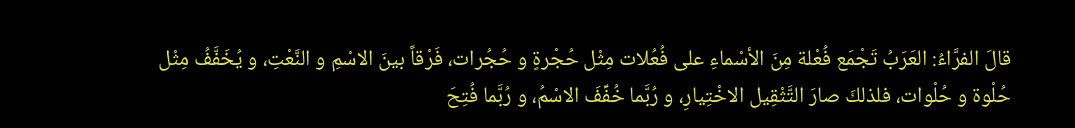قالَ الفرَّاءُ: العَرَبُ تَجْمَع فُعْلة مِنَ الأسْماءِ على فُعُلات مِثْل حُجْرةٍ و حُجُرات، فَرْقاً بينَ الاسْمِ و النَّعْتِ، و يُخَفَّفُ مِثْل حُلْوة و حُلْوات، فلذلكَ صارَ التَّثْقِيل الاخْتِيارِ، و رُبَّما خُفِّفَ الاسْمُ، و رُبَّما فُتِحَ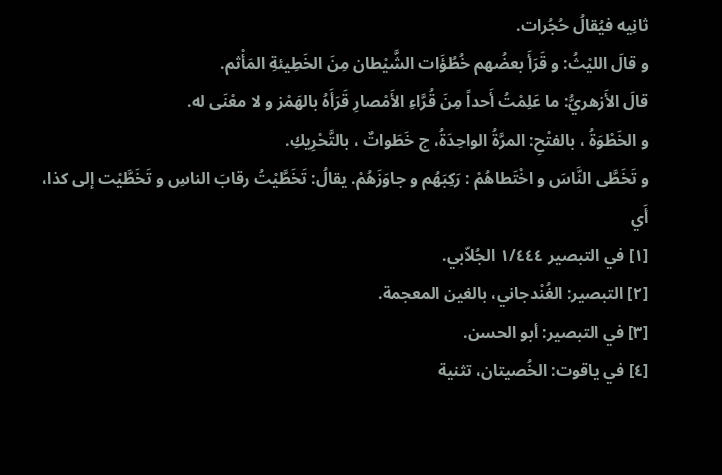ثانِيه فيُقالُ حُجُرات.
و قالَ الليْثُ: و قَرَأَ بعضُهم خُطُؤَات الشَّيْطان مِنَ الخَطِيئةِ المَأْثم.
قالَ الأَزهريُّ: ما عَلِمْتُ أَحداً مِنَ قُرَّاءِ الأَمْصارِ قَرَأَهُ بالهَمْز و لا معْنَى له.
و الخَطْوَةُ ، بالفتْحِ: المرَّةُ الواحِدَةُ، ج خَطَواتٌ ، بالتَّحْرِيكِ.
و تَخَطَّى النَّاسَ و اخْتَطاهُمْ : رَكِبَهُم و جاوَزَهُمْ. يقالُ: تَخَطَّيْتُ رقابَ الناسِ و تَخَطَّيْت إلى كذا، أَي
[١] في التبصير ١/٤٤٤ الجُلاّبي.
[٢] التبصير: الغُنْدجاني، بالغين المعجمة.
[٣] في التبصير: أبو الحسن.
[٤] في ياقوت: الخُصيتان، تثنية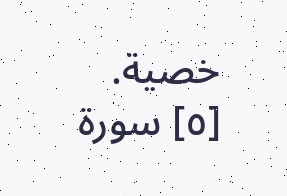خصية.
[٥] سورة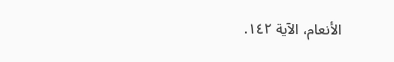الأنعام، الآية ١٤٢.